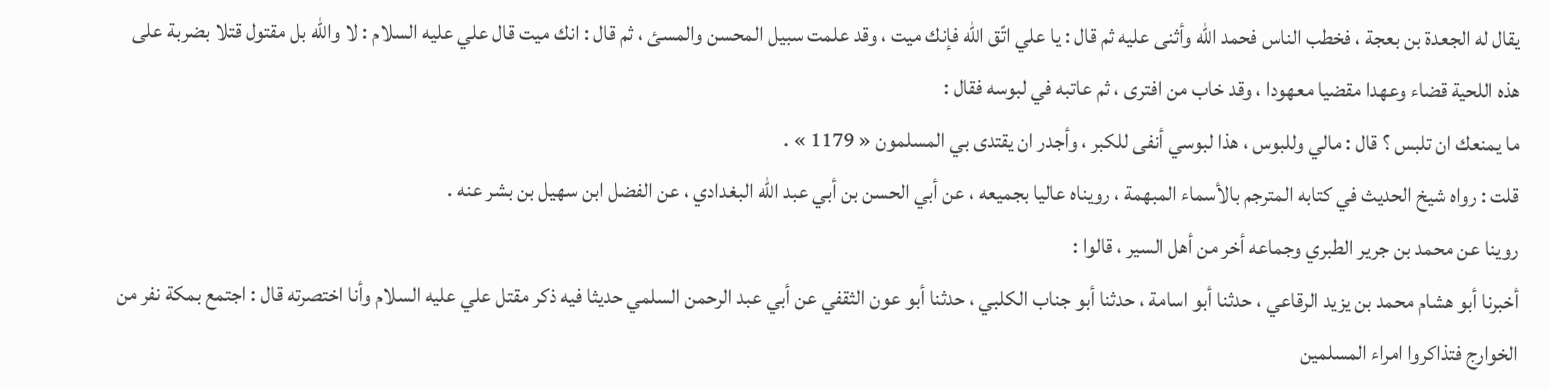يقال له الجعدة بن بعجة ، فخطب الناس فحمد اللّه وأثنى عليه ثم قال : يا علي اتّق اللّه فإنك ميت ، وقد علمت سبيل المحسن والمسئ ، ثم قال : انك ميت قال علي عليه السلام : لا واللّه بل مقتول قتلا بضربة على هذه اللحية قضاء وعهدا مقضيا معهودا ، وقد خاب من افترى ، ثم عاتبه في لبوسه فقال :
ما يمنعك ان تلبس ؟ قال : مالي وللبوس ، هذا لبوسي أنفى للكبر ، وأجدر ان يقتدى بي المسلمون « 1179 » .
قلت : رواه شيخ الحديث في كتابه المترجم بالأسماء المبهمة ، رويناه عاليا بجميعه ، عن أبي الحسن بن أبي عبد اللّه البغدادي ، عن الفضل ابن سهيل بن بشر عنه .
روينا عن محمد بن جرير الطبري وجماعه أخر من أهل السير ، قالوا :
أخبرنا أبو هشام محمد بن يزيد الرقاعي ، حدثنا أبو اسامة ، حدثنا أبو جناب الكلبي ، حدثنا أبو عون الثقفي عن أبي عبد الرحمن السلمي حديثا فيه ذكر مقتل علي عليه السلام وأنا اختصرته قال : اجتمع بمكة نفر من الخوارج فتذاكروا امراء المسلمين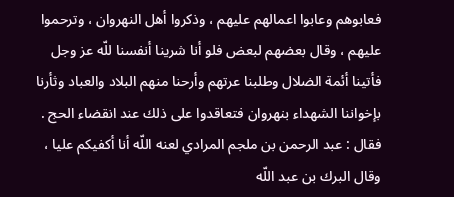فعابوهم وعابوا اعمالهم عليهم ، وذكروا أهل النهروان ، وترحموا عليهم ، وقال بعضهم لبعض فلو أنا شرينا أنفسنا للّه عز وجل فأتينا أئمة الضلال وطلبنا عرتهم وأرحنا منهم البلاد والعباد وثأرنا بإخواننا الشهداء بنهروان فتعاقدوا على ذلك عند انقضاء الحج .
فقال : عبد الرحمن بن ملجم المرادي لعنه اللّه أنا أكفيكم عليا ، وقال البرك بن عبد اللّه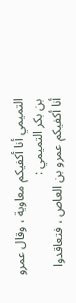التميمي أنا أكفيكم معاوية ، وقال عمرو بن بكر التميمي :
أنا أكفيكم عمرو بن العاص ، فتعاقدوا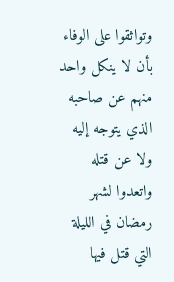وتواثقوا على الوفاء بأن لا ينكل واحد منهم عن صاحبه الذي يتوجه إليه ولا عن قتله واتعدوا لشهر رمضان في الليلة التي قتل فيها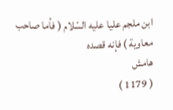ابن ملجم عليا عليه السّلام ( فأما صاحب معاوية ) فإنه قصده
هامش
( 1179 )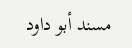مسند أبو داود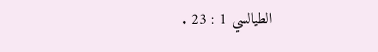الطيالسي 1 : 23 .